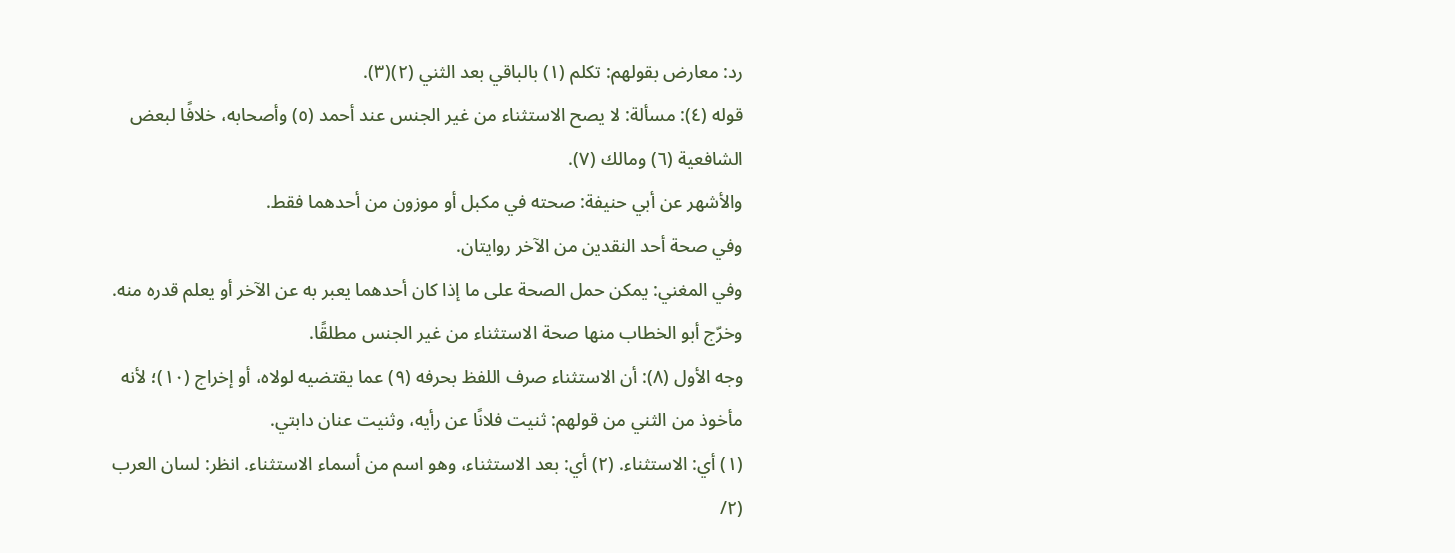رد: معارض بقولهم: تكلم (١) بالباقي بعد الثني (٢)(٣).
قوله (٤): مسألة: لا يصح الاستثناء من غير الجنس عند أحمد (٥) وأصحابه، خلافًا لبعض الشافعية (٦) ومالك (٧).
والأشهر عن أبي حنيفة: صحته في مكبل أو موزون من أحدهما فقط.
وفي صحة أحد النقدين من الآخر روايتان.
وفي المغني: يمكن حمل الصحة على ما إذا كان أحدهما يعبر به عن الآخر أو يعلم قدره منه.
وخرّج أبو الخطاب منها صحة الاستثناء من غير الجنس مطلقًا.
وجه الأول (٨): أن الاستثناء صرف اللفظ بحرفه (٩) عما يقتضيه لولاه، أو إخراج (١٠)؛ لأنه مأخوذ من الثني من قولهم: ثنيت فلانًا عن رأيه، وثنيت عنان دابتي.
(١) أي: الاستثناء. (٢) أي: بعد الاستثناء، وهو اسم من أسماء الاستثناء. انظر: لسان العرب (٢/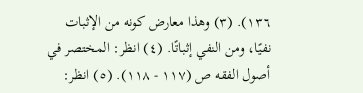١٣٦). (٣) وهذا معارض كونه من الإثبات نفيًا، ومن النفي إثباتًا. (٤) انظر: المختصر في أصول الفقه ص (١١٧ - ١١٨). (٥) انظر: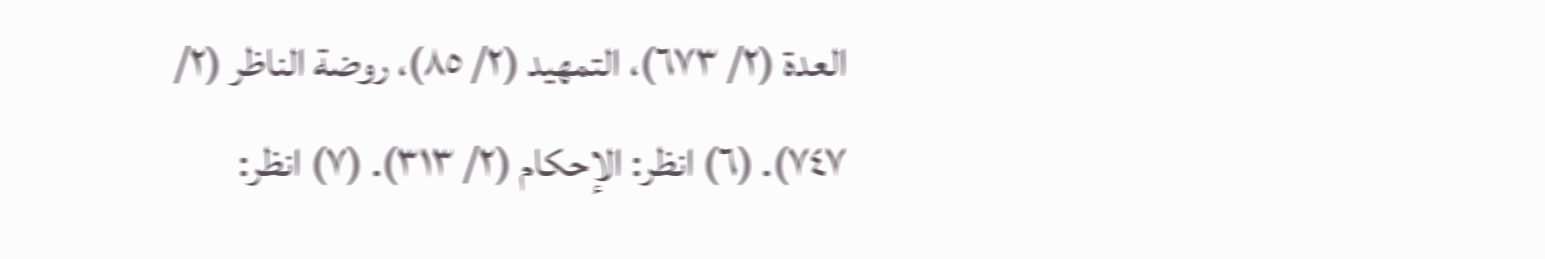العدة (٢/ ٦٧٣)، التمهيد (٢/ ٨٥)، روضة الناظر (٢/ ٧٤٧). (٦) انظر: الإحكام (٢/ ٣١٣). (٧) انظر: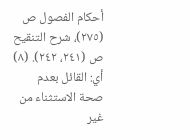أحكام الفصول ص (٢٧٥)، شرح التنقيح ص (٢٤١، ٢٤٢). (٨) أي: القائل بعدم صحة الاستثناء من غير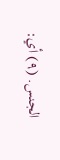الجنس. (٩) أي: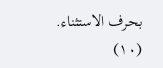بحرف الاستثناء. (١٠)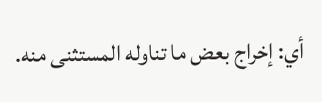أي: إخراج بعض ما تناوله المستثنى منه.